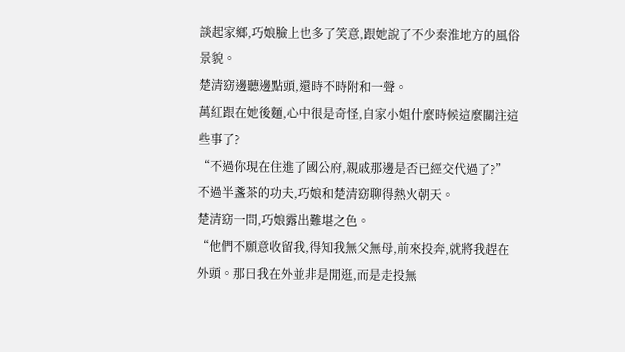談起家鄉,巧娘臉上也多了笑意,跟她說了不少秦淮地方的風俗景貌。
楚清窈邊聽邊點頭,還時不時附和一聲。
萬紅跟在她後麵,心中很是奇怪,自家小姐什麼時候這麼關注這些事了?
“不過你現在住進了國公府,親戚那邊是否已經交代過了?”
不過半盞茶的功夫,巧娘和楚清窈聊得熱火朝天。
楚清窈一問,巧娘露出難堪之色。
“他們不願意收留我,得知我無父無母,前來投奔,就將我趕在外頭。那日我在外並非是閒逛,而是走投無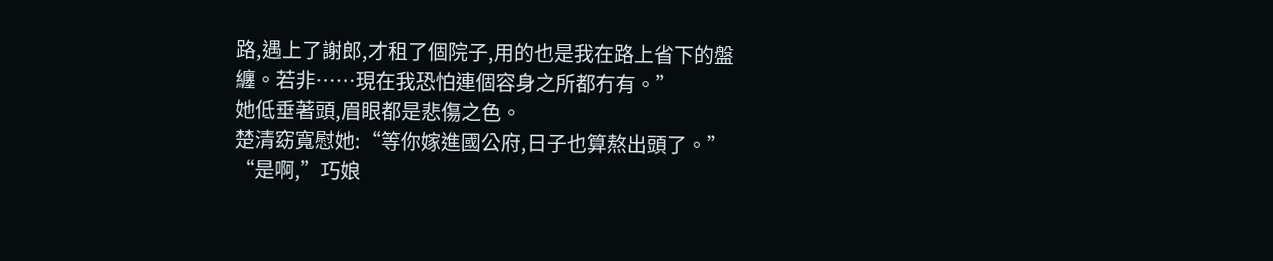路,遇上了謝郎,才租了個院子,用的也是我在路上省下的盤纏。若非……現在我恐怕連個容身之所都冇有。”
她低垂著頭,眉眼都是悲傷之色。
楚清窈寬慰她:“等你嫁進國公府,日子也算熬出頭了。”
“是啊,”巧娘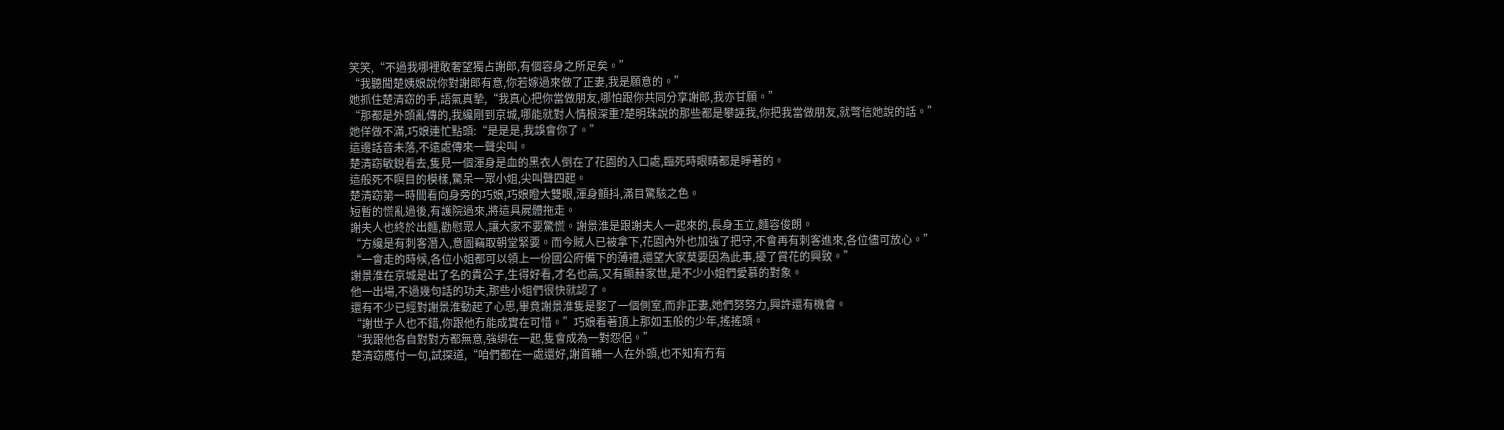笑笑,“不過我哪裡敢奢望獨占謝郎,有個容身之所足矣。”
“我聽聞楚姨娘說你對謝郎有意,你若嫁過來做了正妻,我是願意的。”
她抓住楚清窈的手,語氣真摯,“我真心把你當做朋友,哪怕跟你共同分享謝郎,我亦甘願。”
“那都是外頭亂傳的,我纔剛到京城,哪能就對人情根深重?楚明珠說的那些都是攀誣我,你把我當做朋友,就彆信她說的話。”
她佯做不滿,巧娘連忙點頭:“是是是,我誤會你了。”
這邊話音未落,不遠處傳來一聲尖叫。
楚清窈敏銳看去,隻見一個渾身是血的黑衣人倒在了花園的入口處,臨死時眼睛都是睜著的。
這般死不瞑目的模樣,驚呆一眾小姐,尖叫聲四起。
楚清窈第一時間看向身旁的巧娘,巧娘瞪大雙眼,渾身顫抖,滿目驚駭之色。
短暫的慌亂過後,有護院過來,將這具屍體拖走。
謝夫人也終於出麵,勸慰眾人,讓大家不要驚慌。謝景淮是跟謝夫人一起來的,長身玉立,麵容俊朗。
“方纔是有刺客潛入,意圖竊取朝堂緊要。而今賊人已被拿下,花園內外也加強了把守,不會再有刺客進來,各位儘可放心。”
“一會走的時候,各位小姐都可以領上一份國公府備下的薄禮,還望大家莫要因為此事,擾了賞花的興致。”
謝景淮在京城是出了名的貴公子,生得好看,才名也高,又有顯赫家世,是不少小姐們愛慕的對象。
他一出場,不過幾句話的功夫,那些小姐們很快就認了。
還有不少已經對謝景淮動起了心思,畢竟謝景淮隻是娶了一個側室,而非正妻,她們努努力,興許還有機會。
“謝世子人也不錯,你跟他冇能成實在可惜。”巧娘看著頂上那如玉般的少年,搖搖頭。
“我跟他各自對對方都無意,強綁在一起,隻會成為一對怨侶。”
楚清窈應付一句,試探道,“咱們都在一處還好,謝首輔一人在外頭,也不知有冇有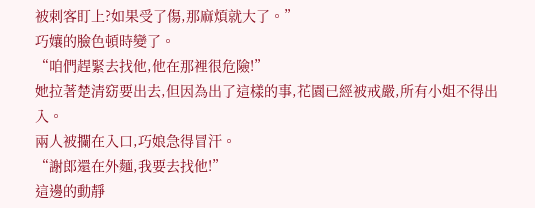被刺客盯上?如果受了傷,那麻煩就大了。”
巧孃的臉色頓時變了。
“咱們趕緊去找他,他在那裡很危險!”
她拉著楚清窈要出去,但因為出了這樣的事,花園已經被戒嚴,所有小姐不得出入。
兩人被攔在入口,巧娘急得冒汗。
“謝郎還在外麵,我要去找他!”
這邊的動靜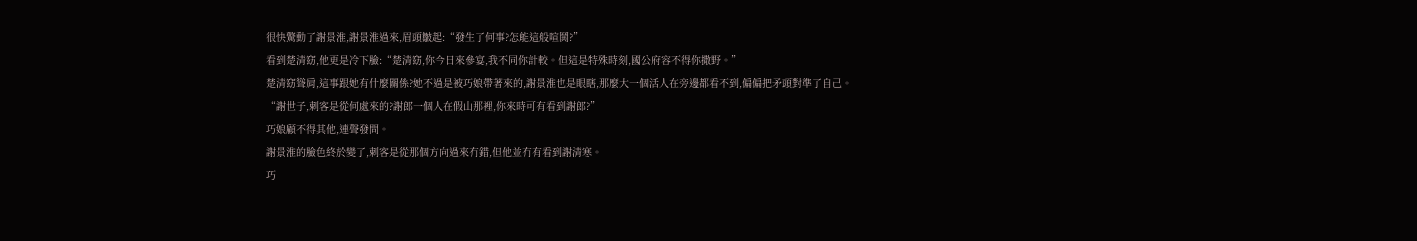很快驚動了謝景淮,謝景淮過來,眉頭皺起:“發生了何事?怎能這般喧鬨?”
看到楚清窈,他更是冷下臉:“楚清窈,你今日來參宴,我不同你計較。但這是特殊時刻,國公府容不得你撒野。”
楚清窈聳肩,這事跟她有什麼關係?她不過是被巧娘帶著來的,謝景淮也是眼瞎,那麼大一個活人在旁邊都看不到,偏偏把矛頭對準了自己。
“謝世子,刺客是從何處來的?謝郎一個人在假山那裡,你來時可有看到謝郎?”
巧娘顧不得其他,連聲發問。
謝景淮的臉色終於變了,刺客是從那個方向過來冇錯,但他並冇有看到謝清寒。
巧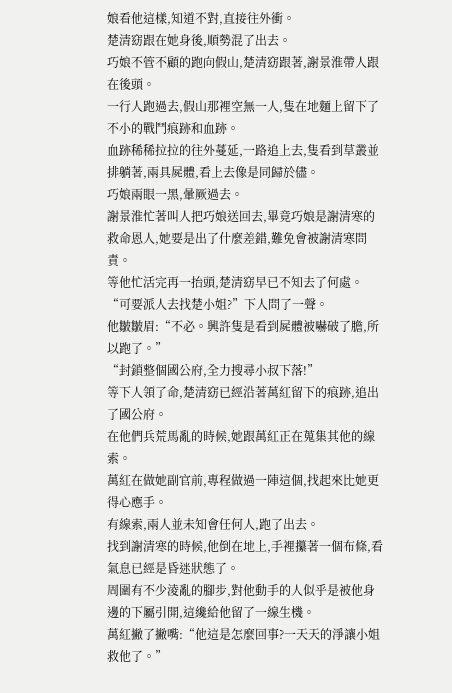娘看他這樣,知道不對,直接往外衝。
楚清窈跟在她身後,順勢混了出去。
巧娘不管不顧的跑向假山,楚清窈跟著,謝景淮帶人跟在後頭。
一行人跑過去,假山那裡空無一人,隻在地麵上留下了不小的戰鬥痕跡和血跡。
血跡稀稀拉拉的往外蔓延,一路追上去,隻看到草叢並排躺著,兩具屍體,看上去像是同歸於儘。
巧娘兩眼一黑,暈厥過去。
謝景淮忙著叫人把巧娘送回去,畢竟巧娘是謝清寒的救命恩人,她要是出了什麼差錯,難免會被謝清寒問責。
等他忙活完再一抬頭,楚清窈早已不知去了何處。
“可要派人去找楚小姐?”下人問了一聲。
他皺皺眉:“不必。興許隻是看到屍體被嚇破了膽,所以跑了。”
“封鎖整個國公府,全力搜尋小叔下落!”
等下人領了命,楚清窈已經沿著萬紅留下的痕跡,追出了國公府。
在他們兵荒馬亂的時候,她跟萬紅正在蒐集其他的線索。
萬紅在做她副官前,專程做過一陣這個,找起來比她更得心應手。
有線索,兩人並未知會任何人,跑了出去。
找到謝清寒的時候,他倒在地上,手裡攥著一個布條,看氣息已經是昏迷狀態了。
周圍有不少淩亂的腳步,對他動手的人似乎是被他身邊的下屬引開,這纔給他留了一線生機。
萬紅撇了撇嘴:“他這是怎麼回事?一天天的淨讓小姐救他了。”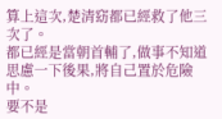算上這次,楚清窈都已經救了他三次了。
都已經是當朝首輔了,做事不知道思慮一下後果,將自己置於危險中。
要不是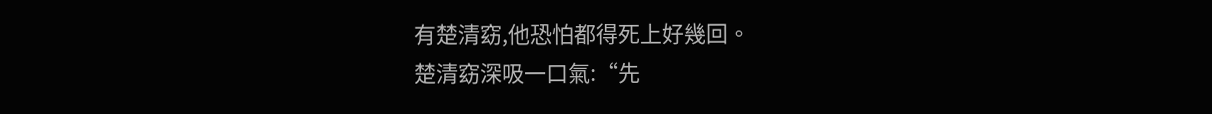有楚清窈,他恐怕都得死上好幾回。
楚清窈深吸一口氣:“先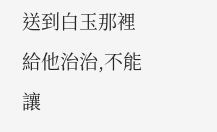送到白玉那裡給他治治,不能讓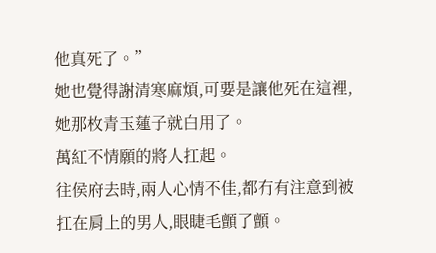他真死了。”
她也覺得謝清寒麻煩,可要是讓他死在這裡,她那枚青玉蓮子就白用了。
萬紅不情願的將人扛起。
往侯府去時,兩人心情不佳,都冇有注意到被扛在肩上的男人,眼睫毛顫了顫。